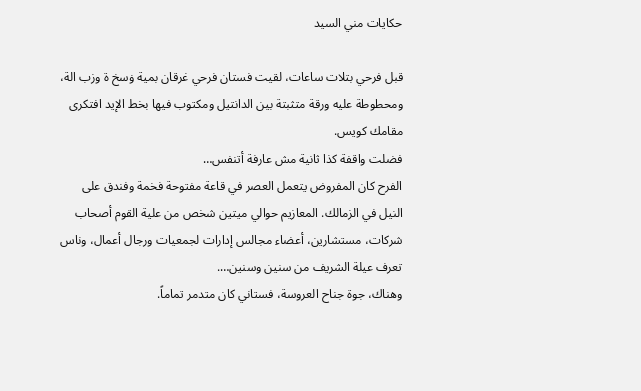حكايات مني السيد

قبل فرحي بتلات ساعات، لقيت فستان فرحي غرقان بمية ۏسخ ة وزب الة، ومحطوطة عليه ورقة متثبتة بين الدانتيل ومكتوب فيها بخط الإيد افتكرى مقامك كويس.
فضلت واقفة كذا ثانية مش عارفة أتنفس…
الفرح كان المفروض يتعمل العصر في قاعة مفتوحة فخمة وفندق على النيل في الزمالك. المعازيم حوالي ميتين شخص من علية القوم أصحاب شركات، مستشارين، أعضاء مجالس إدارات لجمعيات ورجال أعمال، وناس تعرف عيلة الشريف من سنين وسنين….
وهناك، جوة جناح العروسة، فستاني كان متدمر تماماً.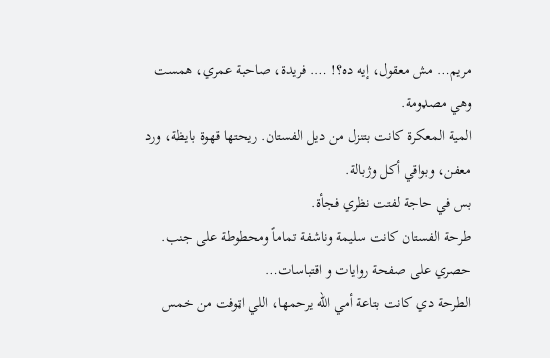مريم… مش معقول، إيه ده؟! …. فريدة، صاحبة عمري، همست وهي مصډومة.
المية المعكرة كانت بتنزل من ديل الفستان. ريحتها قهوة بايظة، ورد معفن، وبواقي أكل وژبالة.
بس في حاجة لفتت نظري فجأة.
طرحة الفستان كانت سليمة وناشفة تماماً ومحطوطة على جنب. حصري على صفحة روايات و اقتباسات…
الطرحة دي كانت بتاعة أمي الله يرحمها، اللي اټوفت من خمس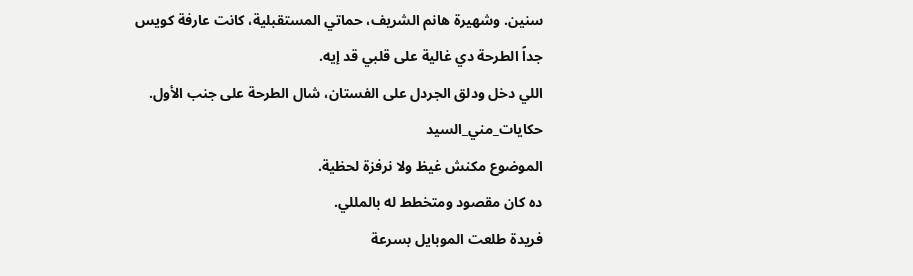سنين. وشهيرة هانم الشريف، حماتي المستقبلية، كانت عارفة كويس جداً الطرحة دي غالية على قلبي قد إيه.
اللي دخل ودلق الجردل على الفستان، شال الطرحة على جنب الأول. حكايات_مني_السيد
الموضوع مكنش غيظ ولا نرفزة لحظية.
ده كان مقصود ومتخطط له بالمللي.
فريدة طلعت الموبايل بسرعة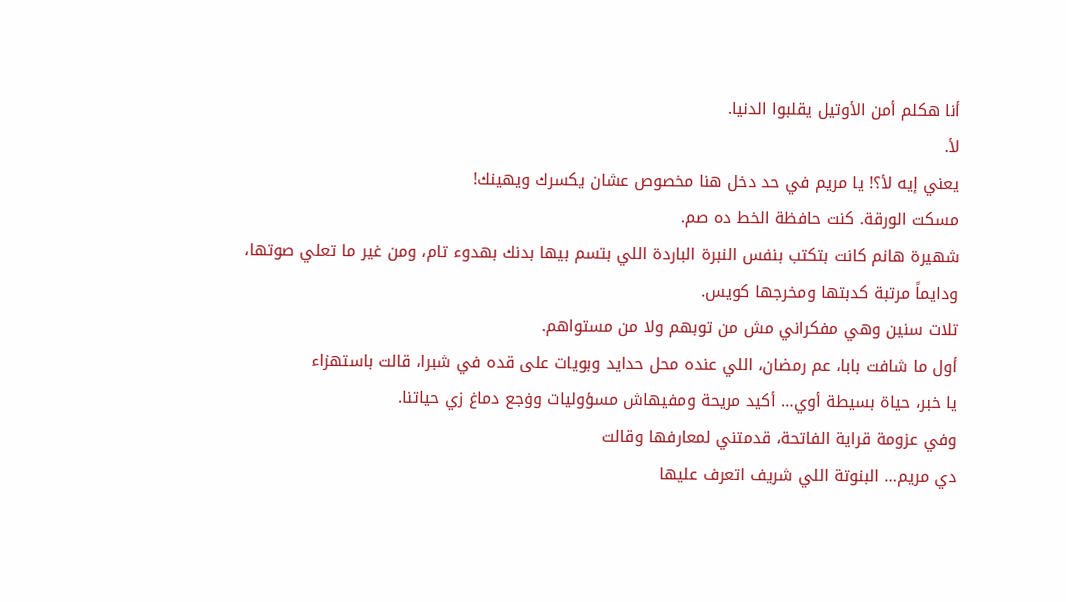أنا هكلم أمن الأوتيل يقلبوا الدنيا.
لأ.
يعني إيه لأ؟! يا مريم في حد دخل هنا مخصوص عشان يكسرك ويهينك!
مسكت الورقة. كنت حافظة الخط ده صم.
شهيرة هانم كانت بتكتب بنفس النبرة الباردة اللي بتسم بيها بدنك بهدوء تام، ومن غير ما تعلي صوتها، ودايماً مرتبة كدبتها ومخرجها كويس.
تلات سنين وهي مفكراني مش من توبهم ولا من مستواهم.
أول ما شافت بابا، عم رمضان، اللي عنده محل حدايد وبويات على قده في شبرا، قالت باستهزاء
يا خبر، حياة بسيطة أوي… أكيد مريحة ومفيهاش مسؤوليات وۏجع دماغ زي حياتنا.
وفي عزومة قراية الفاتحة، قدمتني لمعارفها وقالت
دي مريم… البنوتة اللي شريف اتعرف عليها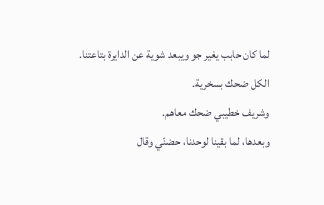لما كان حابب يغير جو ويبعد شوية عن الدايرة بتاعتنا.
الكل ضحك بسخرية.
وشريف خطيبي ضحك معاهم.
وبعدها، لما بقينا لوحدنا، حضنّي وقال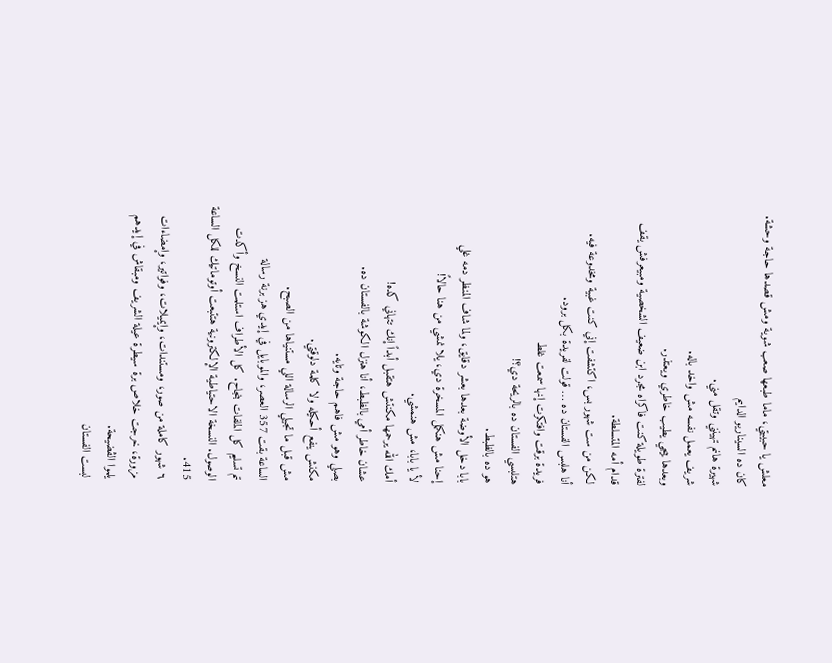معلش يا حبيبتي، ماما طبعها صعب شوية ومش قصدها حاجة وحشة.
كان ده السيناريو الدايم
شهيرة هانم تهينني وتقل مني.
شريف يعمل نفسه مش واخد باله.
وبعدها ييجي يطيب خاطري ويعتذر.
لفترة طويلة كنت فاكراه مجرد ابن ضعيف الشخصية ومبيعرفش يقف قدام أمه المتسلطة.
لكن من ست شهور بس، اكتشفت إني كنت غبية ومخدوعة فيه.
أنا هلبس الفستان ده … قولت لفريدة بكل برود.
فريدة برقت وافتكرت إنها سمعت غلط
هتلبسي الفستان ده بالريحة دي؟!
هو ده بالظبط.
بابا دخل الأوضة بعدها بعشر دقايق، ولما شاف المنظر دمه غلي
إحنا مش هنكمل المسخرة دي، يلا نمشي من هنا حالاً!
لأ يا بابا، مش هنمشي.
أمك الله يرحمها مكنتش هتقبل أبداً إنك تتهاني كده!
عشان خاطر أمي بالظبط، أنا هنزل الكوشة بالفستان ده.
بصلي وهو مش فاهم حاجة وتايه.
مكنش ينفع أحكيله ولا كلمة دلوقتي.
مش قبل ما تجيلي الرسالة اللي مستنياها من الصبح.
الساعة بقت 357 العصر، والموبايل في إيدي هز برنة رسالة
تم تسليم كل الملفات بنجاح. كل الأطراف استلمت النسخ وأكدت الوصول. النسخة الاحتياطية الإلكترونية هتتبعت أوتوماتيك للكل الساعة 415.
٦ شهور كاملة من صور، ومستندات، وإيميلات، وفواتير، وإمضاءات مزورة، خرجت خلاص برة سيطرة عيلة الشريف ومبقاش في إيدهم يلموا الڤضيحة.
لبست الفستان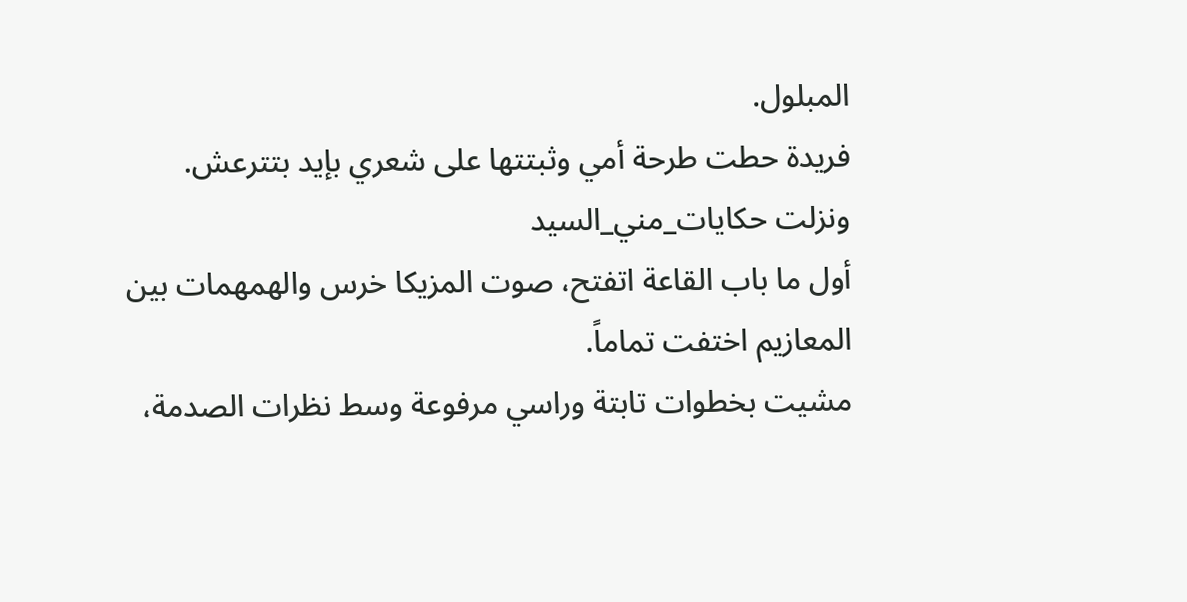المبلول.
فريدة حطت طرحة أمي وثبتتها على شعري بإيد بتترعش.
ونزلت حكايات_مني_السيد
أول ما باب القاعة اتفتح، صوت المزيكا خرس والهمهمات بين المعازيم اختفت تماماً.
مشيت بخطوات تابتة وراسي مرفوعة وسط نظرات الصدمة،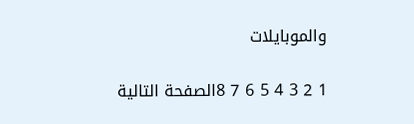والموبايلات

1 2 3 4 5 6 7 8الصفحة التالية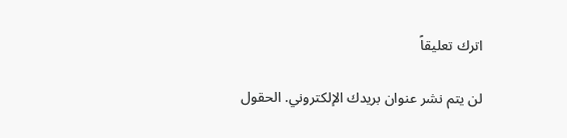اترك تعليقاً

لن يتم نشر عنوان بريدك الإلكتروني. الحقول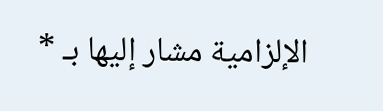الإلزامية مشار إليها بـ *